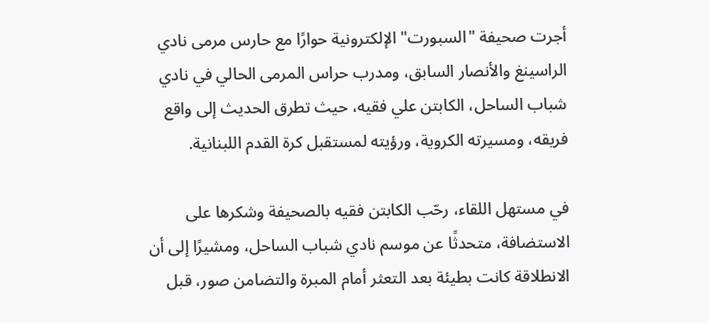أجرت صحيفة "السبورت" الإلكترونية حوارًا مع حارس مرمى نادي الراسينغ والأنصار السابق، ومدرب حراس المرمى الحالي في نادي شباب الساحل، الكابتن علي فقيه، حيث تطرق الحديث إلى واقع فريقه، ومسيرته الكروية، ورؤيته لمستقبل كرة القدم اللبنانية.

في مستهل اللقاء، رحّب الكابتن فقيه بالصحيفة وشكرها على الاستضافة، متحدثًا عن موسم نادي شباب الساحل، ومشيرًا إلى أن الانطلاقة كانت بطيئة بعد التعثر أمام المبرة والتضامن صور، قبل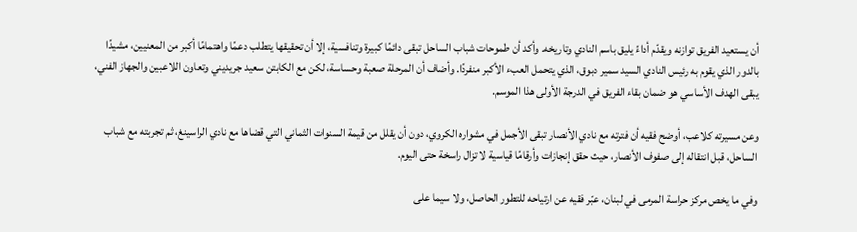أن يستعيد الفريق توازنه ويقدّم أداءً يليق باسم النادي وتاريخه. وأكد أن طموحات شباب الساحل تبقى دائمًا كبيرة وتنافسية، إلا أن تحقيقها يتطلب دعمًا واهتمامًا أكبر من المعنيين، مشيدًا بالدور الذي يقوم به رئيس النادي السيد سمير دبوق، الذي يتحمل العبء الأكبر منفردًا. وأضاف أن المرحلة صعبة وحساسة، لكن مع الكابتن سعيد جريديني وتعاون اللاعبين والجهاز الفني، يبقى الهدف الأساسي هو ضمان بقاء الفريق في الدرجة الأولى هذا الموسم.

وعن مسيرته كلاعب، أوضح فقيه أن فترته مع نادي الأنصار تبقى الأجمل في مشواره الكروي، دون أن يقلل من قيمة السنوات الثماني التي قضاها مع نادي الراسينغ، ثم تجربته مع شباب الساحل، قبل انتقاله إلى صفوف الأنصار، حيث حقق إنجازات وأرقامًا قياسية لا تزال راسخة حتى اليوم.

وفي ما يخص مركز حراسة المرمى في لبنان، عبّر فقيه عن ارتياحه للتطور الحاصل، ولا سيما على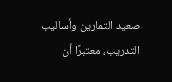صعيد التمارين وأساليب التدريب، معتبرًا أن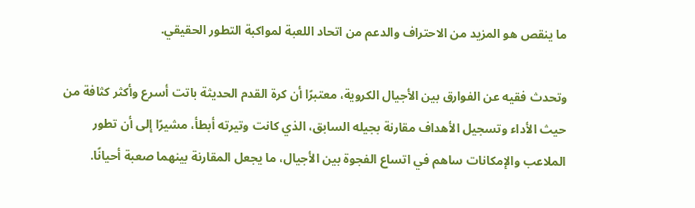ما ينقص هو المزيد من الاحتراف والدعم من اتحاد اللعبة لمواكبة التطور الحقيقي.

وتحدث فقيه عن الفوارق بين الأجيال الكروية، معتبرًا أن كرة القدم الحديثة باتت أسرع وأكثر كثافة من حيث الأداء وتسجيل الأهداف مقارنة بجيله السابق، الذي كانت وتيرته أبطأ، مشيرًا إلى أن تطور الملاعب والإمكانات ساهم في اتساع الفجوة بين الأجيال، ما يجعل المقارنة بينهما صعبة أحيانًا.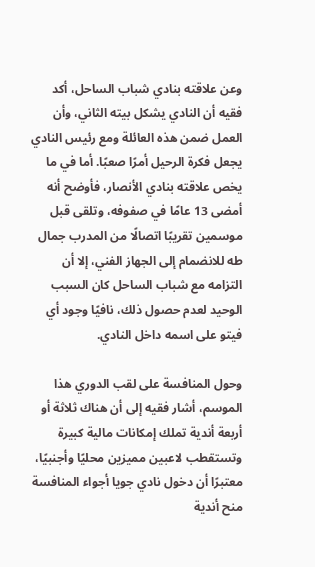وعن علاقته بنادي شباب الساحل، أكد فقيه أن النادي يشكل بيته الثاني، وأن العمل ضمن هذه العائلة ومع رئيس النادي يجعل فكرة الرحيل أمرًا صعبًا. أما في ما يخص علاقته بنادي الأنصار، فأوضح أنه أمضى 13 عامًا في صفوفه، وتلقى قبل موسمين تقريبًا اتصالًا من المدرب جمال طه للانضمام إلى الجهاز الفني، إلا أن التزامه مع شباب الساحل كان السبب الوحيد لعدم حصول ذلك، نافيًا وجود أي فيتو على اسمه داخل النادي.

وحول المنافسة على لقب الدوري هذا الموسم، أشار فقيه إلى أن هناك ثلاثة أو أربعة أندية تملك إمكانات مالية كبيرة وتستقطب لاعبين مميزين محليًا وأجنبيًا، معتبرًا أن دخول نادي جويا أجواء المنافسة منح أندية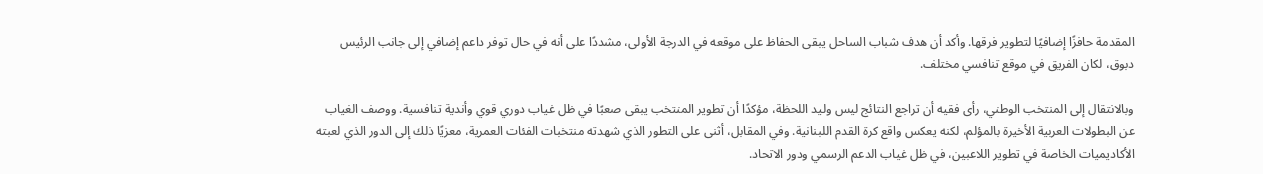المقدمة حافزًا إضافيًا لتطوير فرقها. وأكد أن هدف شباب الساحل يبقى الحفاظ على موقعه في الدرجة الأولى، مشددًا على أنه في حال توفر داعم إضافي إلى جانب الرئيس دبوق، لكان الفريق في موقع تنافسي مختلف.

وبالانتقال إلى المنتخب الوطني، رأى فقيه أن تراجع النتائج ليس وليد اللحظة، مؤكدًا أن تطوير المنتخب يبقى صعبًا في ظل غياب دوري قوي وأندية تنافسية. ووصف الغياب عن البطولات العربية الأخيرة بالمؤلم، لكنه يعكس واقع كرة القدم اللبنانية. وفي المقابل، أثنى على التطور الذي شهدته منتخبات الفئات العمرية، معزيًا ذلك إلى الدور الذي لعبته الأكاديميات الخاصة في تطوير اللاعبين، في ظل غياب الدعم الرسمي ودور الاتحاد.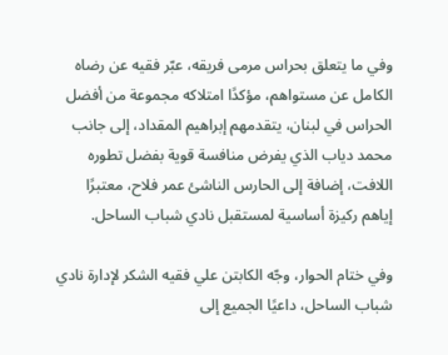وفي ما يتعلق بحراس مرمى فريقه، عبّر فقيه عن رضاه الكامل عن مستواهم، مؤكدًا امتلاكه مجموعة من أفضل الحراس في لبنان، يتقدمهم إبراهيم المقداد، إلى جانب محمد دياب الذي يفرض منافسة قوية بفضل تطوره اللافت، إضافة إلى الحارس الناشئ عمر فلاح، معتبرًا إياهم ركيزة أساسية لمستقبل نادي شباب الساحل.

وفي ختام الحوار، وجّه الكابتن علي فقيه الشكر لإدارة نادي شباب الساحل، داعيًا الجميع إلى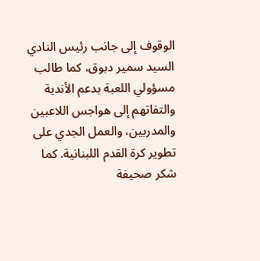الوقوف إلى جانب رئيس النادي السيد سمير دبوق، كما طالب مسؤولي اللعبة بدعم الأندية والتفاتهم إلى هواجس اللاعبين والمدربين، والعمل الجدي على تطوير كرة القدم اللبنانية. كما شكر صحيفة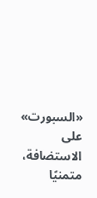«السبورت» على الاستضافة، متمنيًا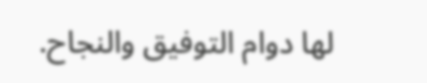لها دوام التوفيق والنجاح.